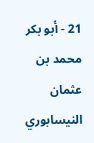21 - أبو بكر محمد بن عثمان النيسابوري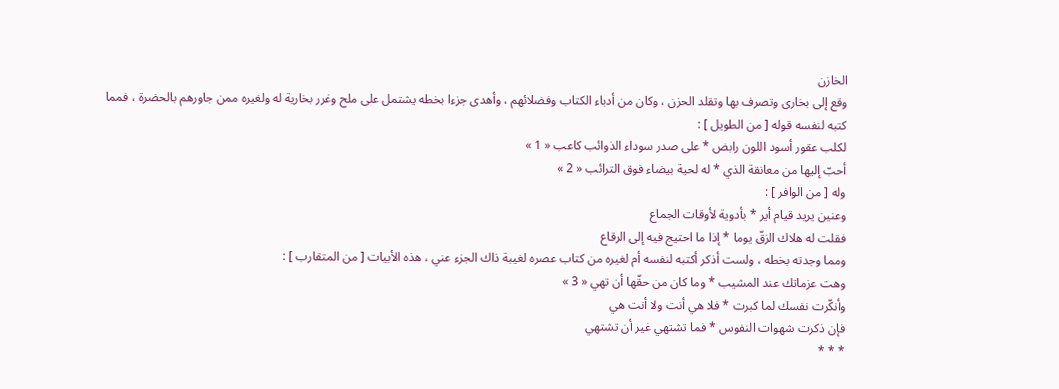الخازن
وقع إلى بخارى وتصرف بها وتقلد الحزن ، وكان من أدباء الكتاب وفضلائهم ، وأهدى جزءا بخطه يشتمل على ملح وغرر بخارية له ولغيره ممن جاورهم بالحضرة ، فمما كتبه لنفسه قوله [ من الطويل ] :
لكلب عقور أسود اللون رابض * على صدر سوداء الذوائب كاعب « 1 »
أحبّ إليها من معانقة الذي * له لحية بيضاء فوق الترائب « 2 »
وله [ من الوافر ] :
وعنين يريد قيام أير * بأدوية لأوقات الجماع
فقلت له هلاك الزقّ يوما * إذا ما احتيج فيه إلى الرقاع
ومما وجدته بخطه ، ولست أذكر أكتبه لنفسه أم لغيره من كتاب عصره لغيبة ذاك الجزء عني ، هذه الأبيات [ من المتقارب ] :
وهت عزماتك عند المشيب * وما كان من حقّها أن تهي « 3 »
وأنكّرت نفسك لما كبرت * فلا هي أنت ولا أنت هي
فإن ذكرت شهوات النفوس * فما تشتهي غير أن تشتهي
* * *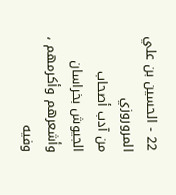22 - الحسين بن علي المروروزي
من آدب أصحاب الجيوش بخراسان وأشعرهم وأكرمهم ، وفيه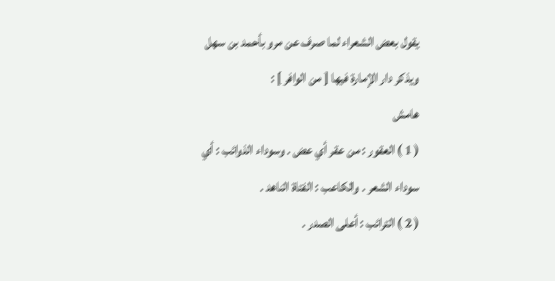يقول بعض الشعراء لما صرف عن مرو بأحمد بن سهل ويذكر دار الإمارة فيها [ من الوافر ] :
هامش
( 1 ) العقور : من عقر أي عض . وسوداء الذوائب : أي سوداء الشعر . والكاعب : الفتاة الناهد .
( 2 ) الترائب : أعلى الصدر .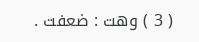( 3 ) وهت : ضعفت .